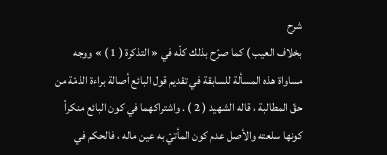شرح
بخلاف العيب ) كما صرّح بذلك كلّه في « التذكرة ( 1 ) » ووجه مساواة هذه المسألة للسابقة في تقديم قول البائع أصالة براءة الذمّة من حقّ المطالبة ، قاله الشهيد ( 2 ) . واشتراكهما في كون البائع منكراً كونها سلعته والأصل عدم كون المأتيّ به عين ماله ، فالحكم في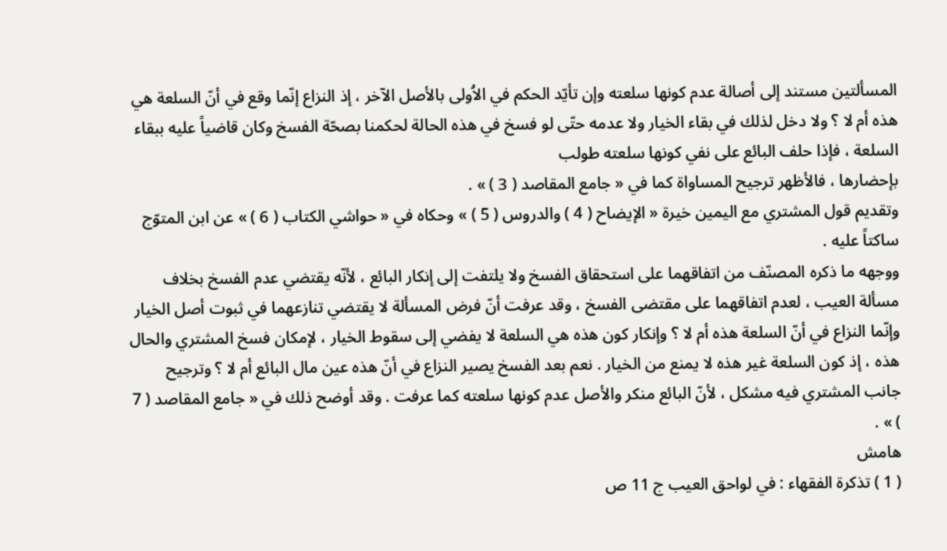المسألتين مستند إلى أصالة عدم كونها سلعته وإن تأيّد الحكم في الاُولى بالأصل الآخر ، إذ النزاع إنّما وقع في أنّ السلعة هي هذه أم لا ؟ ولا دخل لذلك في بقاء الخيار ولا عدمه حتّى لو فسخ في هذه الحالة لحكمنا بصحّة الفسخ وكان قاضياً عليه ببقاء السلعة ، فإذا حلف البائع على نفي كونها سلعته طولب
بإحضارها ، فالأظهر ترجيح المساواة كما في « جامع المقاصد ( 3 ) » .
وتقديم قول المشتري مع اليمين خيرة « الإيضاح ( 4 ) والدروس ( 5 ) » وحكاه في « حواشي الكتاب ( 6 ) » عن ابن المتوّج ساكتاً عليه .
ووجهه ما ذكره المصنّف من اتفاقهما على استحقاق الفسخ ولا يلتفت إلى إنكار البائع ، لأنّه يقتضي عدم الفسخ بخلاف مسألة العيب ، لعدم اتفاقهما على مقتضى الفسخ ، وقد عرفت أنّ فرض المسألة لا يقتضي تنازعهما في ثبوت أصل الخيار وإنّما النزاع في أنّ السلعة هذه أم لا ؟ وإنكار كون هذه هي السلعة لا يفضي إلى سقوط الخيار ، لإمكان فسخ المشتري والحال هذه ، إذ كون السلعة غير هذه لا يمنع من الخيار . نعم بعد الفسخ يصير النزاع في أنّ هذه عين مال البائع أم لا ؟ وترجيح جانب المشتري فيه مشكل ، لأنّ البائع منكر والأصل عدم كونها سلعته كما عرفت . وقد أوضح ذلك في « جامع المقاصد ( 7 ) » .
هامش
( 1 ) تذكرة الفقهاء : في لواحق العيب ج 11 ص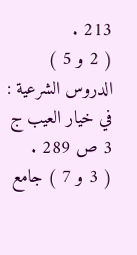213 .
( 2 و 5 ) الدروس الشرعية : في خيار العيب ج 3 ص 289 .
( 3 و 7 ) جامع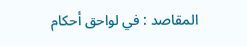المقاصد : في لواحق أحكام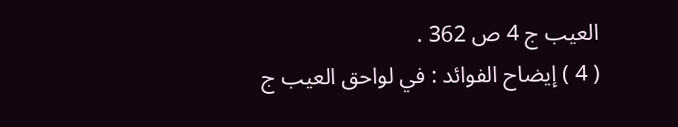العيب ج 4 ص 362 .
( 4 ) إيضاح الفوائد : في لواحق العيب ج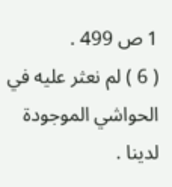1 ص 499 .
( 6 ) لم نعثر عليه في الحواشي الموجودة لدينا .